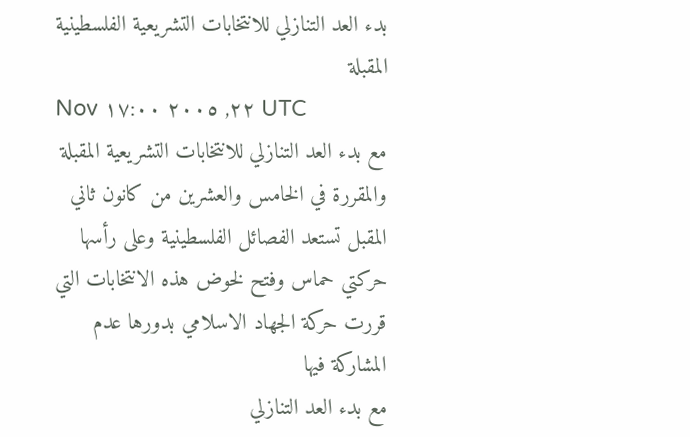بدء العد التنازلي للانتخابات التشريعية الفلسطينية المقبلة
Nov ٢٢, ٢٠٠٥ ١٧:٠٠ UTC
مع بدء العد التنازلي للانتخابات التشريعية المقبلة والمقررة في الخامس والعشرين من كانون ثاني المقبل تستعد الفصائل الفلسطينية وعلى رأسها حركتي حماس وفتح لخوض هذه الانتخابات التي قررت حركة الجهاد الاسلامي بدورها عدم المشاركة فيها
مع بدء العد التنازلي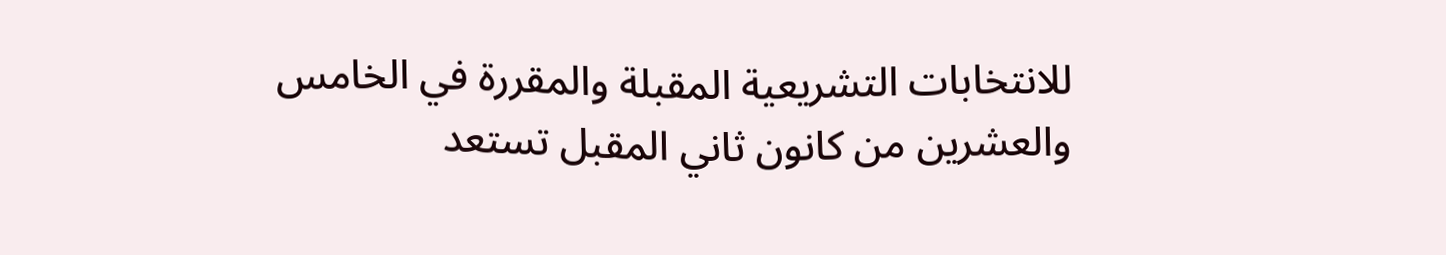للانتخابات التشريعية المقبلة والمقررة في الخامس والعشرين من كانون ثاني المقبل تستعد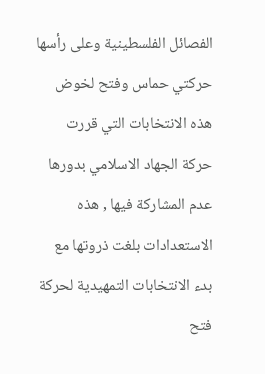الفصائل الفلسطينية وعلى رأسها حركتي حماس وفتح لخوض هذه الانتخابات التي قررت حركة الجهاد الاسلامي بدورها عدم المشاركة فيها , هذه الاستعدادات بلغت ذروتها مع بدء الانتخابات التمهيدية لحركة فتح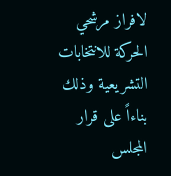لافراز مرشحي الحركة للانتخابات التشريعية وذلك بناءاً على قرار المجلس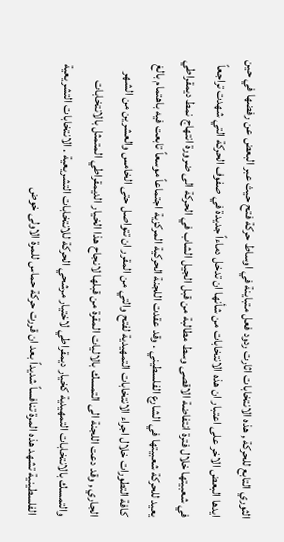الثوري التابع للحركة , هذه الانتخابات اثارت ردود فعل متباينة في اوساط حركة فتح حيث عبر البعض عن رفضها في حين ايدها البعض الاخر على اعتبار ان هذه الانتخابات من شأنها ان تدخل دماءاً جديدة في صفوف الحركة التي شهدت تراجعاً في شعبيتها خلال فترة انتفاضة الاقصى وسط مطالبة من قبل الجيل الشاب في الحركة الى ضرورة انتهاج نمط ديمقراطي يعيد للحركة شعبيتها في الشارع الفلسطيني . وقد عقدت اللجنة الحركية المركزية اجتماعاً موسعاً تابعت فيه باهتمام بالغ كافة التطورات خلال اجراء الانتخابات التمهيدية لفتح والتي من المقرر ان تتواصل حتى الخامس والعشرين من الشهر الجاري , وقد دعت اللجنة الى التمسك بالاليات المقرة من قبلها لانجاح هذا الخيار الديمقراطي المتمثل بالانتخابات والتمسك بالانتخابات التمهيدية كخيار ديمقراطي لاختيار مرشحي الحركة للانتخابات التشريعية . الانتخابات التشريعية الفلسطينية تشهد هذه المرة تنافساً شديداً بعد ان قررت حركة حماس للمرة الاولى خوض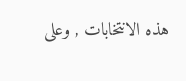هذه الانتخابات , وعلى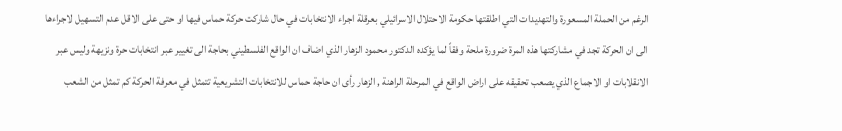الرغم من الحملة المسعورة والتهديدات التي اطلقتها حكومة الاحتلال الاسرائيلي بعرقلة اجراء الانتخابات في حال شاركت حركة حماس فيها او حتى على الاقل عدم التسهيل لاجراءها الى ان الحركة تجد في مشاركتها هذه المرة ضرورة ملحة وفقاً لما يؤكده الدكتور محمود الزهار الذي اضاف ان الواقع الفلسطيني بحاجة الى تغيير عبر انتخابات حرة ونزيهة وليس عبر الانقلابات او الاجماع الذي يصعب تحقيقه على اراض الواقع في المرحلة الراهنة , الزهار رأى ان حاجة حماس للانتخابات التشريعية تتمثل في معرفة الحركة كم تمثل من الشعب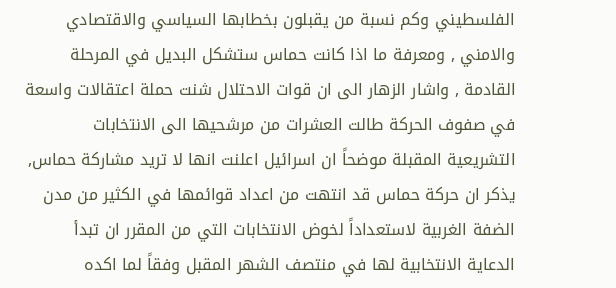الفلسطيني وكم نسبة من يقبلون بخطابها السياسي والاقتصادي والامني , ومعرفة ما اذا كانت حماس ستشكل البديل في المرحلة القادمة , واشار الزهار الى ان قوات الاحتلال شنت حملة اعتقالات واسعة في صفوف الحركة طالت العشرات من مرشحيها الى الانتخابات التشريعية المقبلة موضحاً ان اسرائيل اعلنت انها لا تريد مشاركة حماس, يذكر ان حركة حماس قد انتهت من اعداد قوائمها في الكثير من مدن الضفة الغربية لاستعداداً لخوض الانتخابات التي من المقرر ان تبدأ الدعاية الانتخابية لها في منتصف الشهر المقبل وفقاً لما اكده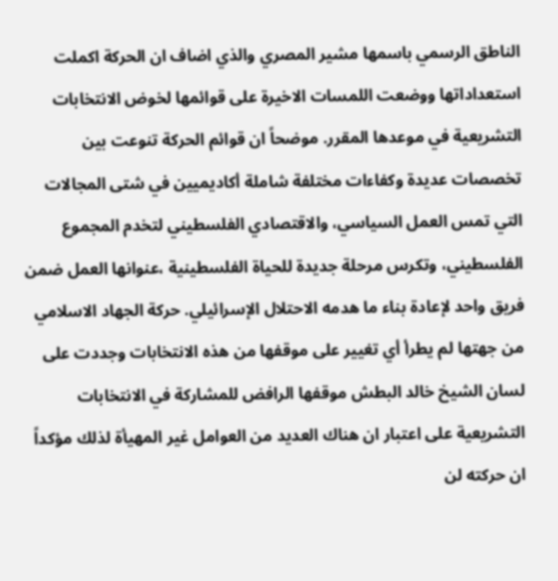الناطق الرسمي باسمها مشير المصري والذي اضاف ان الحركة اكملت استعداداتها ووضعت اللمسات الاخيرة على قوائمها لخوض الانتخابات التشريعية في موعدها المقرر. موضحاً ان قوائم الحركة تنوعت بين تخصصات عديدة وكفاءات مختلفة شاملة أكاديميين في شتى المجالات التي تمس العمل السياسي، والاقتصادي الفلسطيني لتخدم المجموع الفلسطيني، وتكرس مرحلة جديدة للحياة الفلسطينية ،عنوانها العمل ضمن فريق واحد لإعادة بناء ما هدمه الاحتلال الإسرائيلي. حركة الجهاد الاسلامي من جهتها لم يطرأ أي تغيير على موقفها من هذه الانتخابات وجددت على لسان الشيخ خالد البطش موقفها الرافض للمشاركة في الانتخابات التشريعية على اعتبار ان هناك العديد من العوامل غير المهيأة لذلك مؤكداً ان حركته لن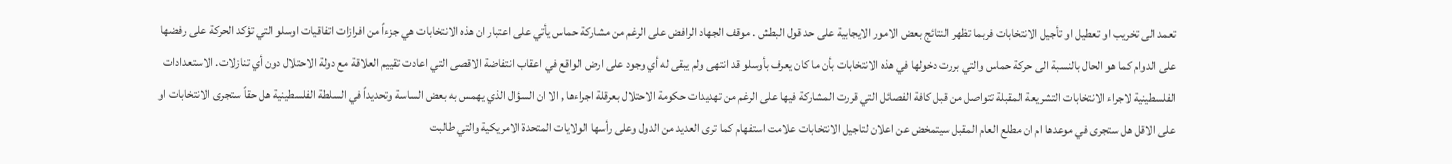تعمد الى تخريب او تعطيل او تأجيل الانتخابات فربما تظهر النتائج بعض الامور الايجابية على حد قول البطش . موقف الجهاد الرافض على الرغم من مشاركة حماس يأتي على اعتبار ان هذه الانتخابات هي جزءاً من افرازات اتفاقيات اوسلو التي تؤكد الحركة على رفضها على الدوام كما هو الحال بالنسبة الى حركة حماس والتي بررت دخولها في هذه الانتخابات بأن ما كان يعرف بأوسلو قد انتهى ولم يبقى له أي وجود على ارض الواقع في اعقاب انتفاضة الاقصى التي اعادت تقييم العلاقة مع دولة الاحتلال دون أي تنازلات. الاستعدادات الفلسطينية لاجراء الانتخابات التشريعة المقبلة تتواصل من قبل كافة الفصائل التي قررت المشاركة فيها على الرغم من تهديدات حكومة الاحتلال بعرقلة اجراءها , الا ان السؤال الذي يهمس به بعض الساسة وتحديداً في السلطة الفلسطينية هل حقاً ستجرى الانتخابات او على الاقل هل ستجرى في موعدها ام ان مطلع العام المقبل سيتمخض عن اعلان لتاجيل الانتخابات علامت استفهام كما ترى العديد من الدول وعلى رأسها الولايات المتحدة الامريكية والتي طالبت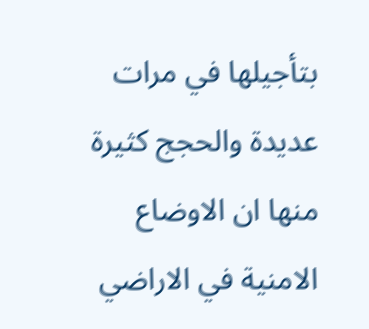بتأجيلها في مرات عديدة والحجج كثيرة منها ان الاوضاع الامنية في الاراضي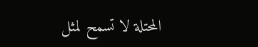المحتلة لا تسمح لمثل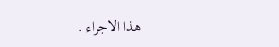هذا الاجراء .